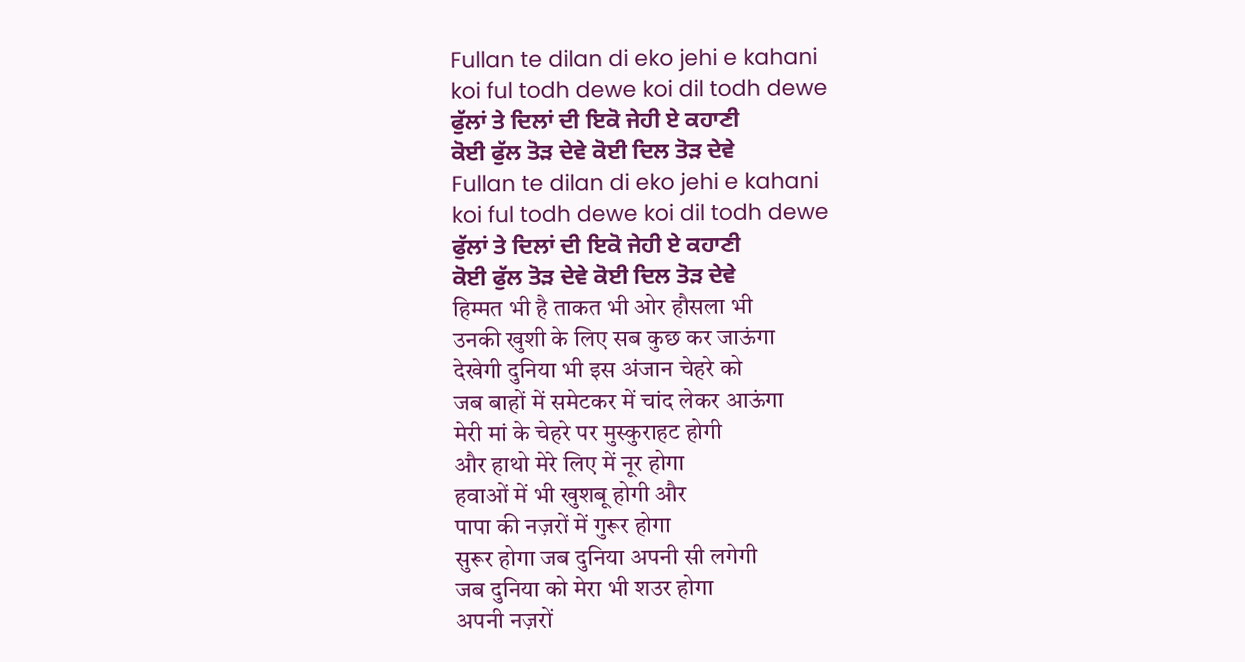Fullan te dilan di eko jehi e kahani
koi ful todh dewe koi dil todh dewe
ਫੁੱਲਾਂ ਤੇ ਦਿਲਾਂ ਦੀ ਇਕੋ ਜੇਹੀ ਏ ਕਹਾਣੀ
ਕੋਈ ਫੁੱਲ ਤੋੜ ਦੇਵੇ ਕੋਈ ਦਿਲ ਤੋੜ ਦੇਵੇ
Fullan te dilan di eko jehi e kahani
koi ful todh dewe koi dil todh dewe
ਫੁੱਲਾਂ ਤੇ ਦਿਲਾਂ ਦੀ ਇਕੋ ਜੇਹੀ ਏ ਕਹਾਣੀ
ਕੋਈ ਫੁੱਲ ਤੋੜ ਦੇਵੇ ਕੋਈ ਦਿਲ ਤੋੜ ਦੇਵੇ
हिम्मत भी है ताकत भी ओर हौसला भी
उनकी खुशी के लिए सब कुछ कर जाऊंगा
देखेगी दुनिया भी इस अंजान चेहरे को
जब बाहों में समेटकर में चांद लेकर आऊंगा
मेरी मां के चेहरे पर मुस्कुराहट होगी
और हाथो मेरे लिए में नूर होगा
हवाओं में भी खुशबू होगी और
पापा की नज़रों में गुरूर होगा
सुरूर होगा जब दुनिया अपनी सी लगेगी
जब दुनिया को मेरा भी शउर होगा
अपनी नज़रों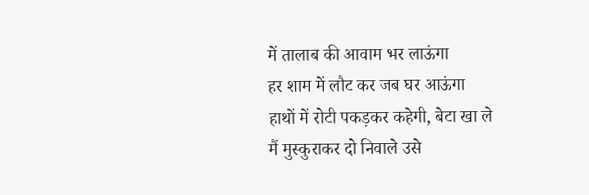में तालाब की आवाम भर लाऊंगा
हर शाम में लौट कर जब घर आऊंगा
हाथों में रोटी पकड़कर कहेगी, बेटा खा ले
मैं मुस्कुराकर दो निवाले उसे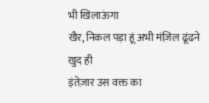भी खिलाऊंगा
खैर, निकल पड़ा हूं अभी मंज़िल ढूंढने खुद ही
इंतेज़ार उस वक्त का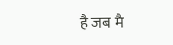है जब मै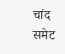चांद समेट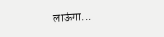लाऊंगा...